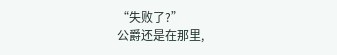“失败了?”
公爵还是在那里,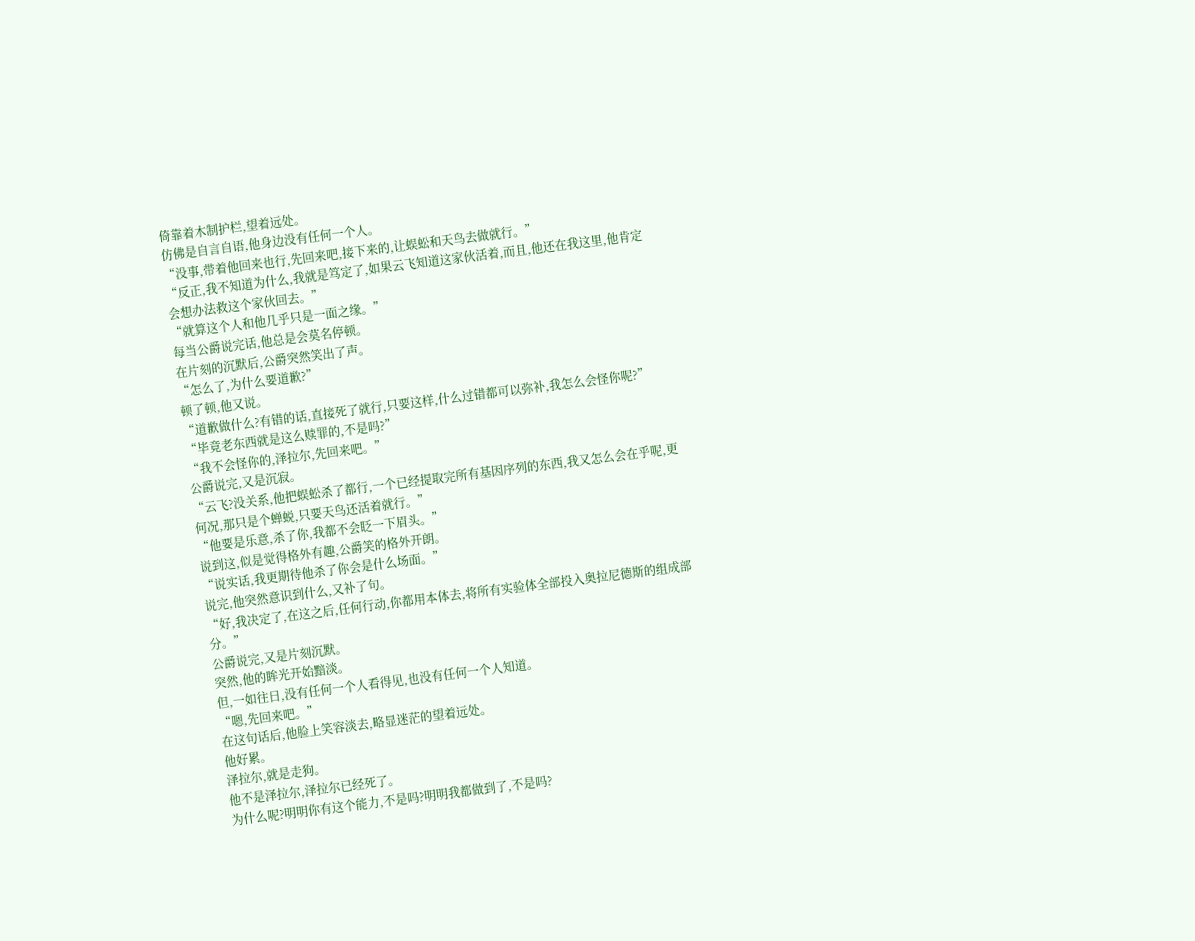倚靠着木制护栏,望着远处。
仿佛是自言自语,他身边没有任何一个人。
“没事,带着他回来也行,先回来吧,接下来的,让蜈蚣和天鸟去做就行。”
“反正,我不知道为什么,我就是笃定了,如果云飞知道这家伙活着,而且,他还在我这里,他肯定会想办法救这个家伙回去。”
“就算这个人和他几乎只是一面之缘。”
每当公爵说完话,他总是会莫名停顿。
在片刻的沉默后,公爵突然笑出了声。
“怎么了,为什么要道歉?”
顿了顿,他又说。
“道歉做什么?有错的话,直接死了就行,只要这样,什么过错都可以弥补,我怎么会怪你呢?”
“毕竟老东西就是这么赎罪的,不是吗?”
“我不会怪你的,泽拉尔,先回来吧。”
公爵说完,又是沉寂。
“云飞?没关系,他把蜈蚣杀了都行,一个已经提取完所有基因序列的东西,我又怎么会在乎呢,更何况,那只是个蝉蜕,只要天鸟还活着就行。”
“他要是乐意,杀了你,我都不会眨一下眉头。”
说到这,似是觉得格外有趣,公爵笑的格外开朗。
“说实话,我更期待他杀了你会是什么场面。”
说完,他突然意识到什么,又补了句。
“好,我决定了,在这之后,任何行动,你都用本体去,将所有实验体全部投入奥拉尼德斯的组成部分。”
公爵说完,又是片刻沉默。
突然,他的眸光开始黯淡。
但,一如往日,没有任何一个人看得见,也没有任何一个人知道。
“嗯,先回来吧。”
在这句话后,他脸上笑容淡去,略显迷茫的望着远处。
他好累。
泽拉尔,就是走狗。
他不是泽拉尔,泽拉尔已经死了。
为什么呢?明明你有这个能力,不是吗?明明我都做到了,不是吗?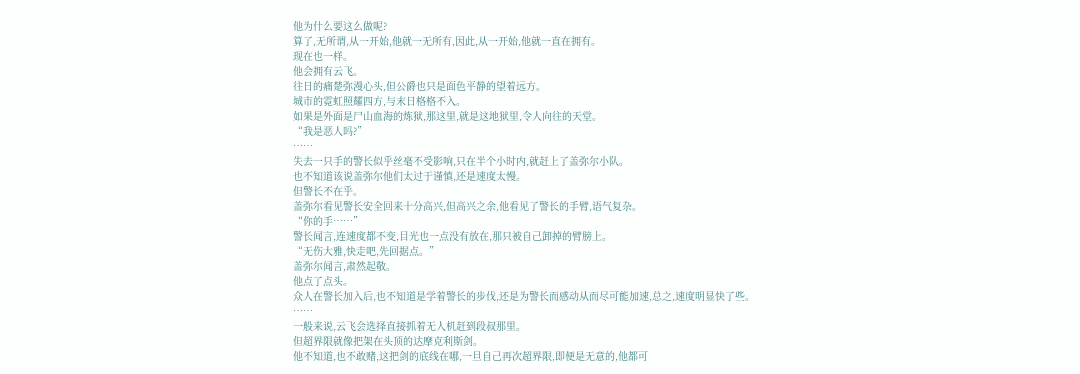他为什么要这么做呢?
算了,无所谓,从一开始,他就一无所有,因此,从一开始,他就一直在拥有。
现在也一样。
他会拥有云飞。
往日的痛楚弥漫心头,但公爵也只是面色平静的望着远方。
城市的霓虹照耀四方,与末日格格不入。
如果是外面是尸山血海的炼狱,那这里,就是这地狱里,令人向往的天堂。
“我是恶人吗?”
……
失去一只手的警长似乎丝毫不受影响,只在半个小时内,就赶上了盖弥尔小队。
也不知道该说盖弥尔他们太过于谨慎,还是速度太慢。
但警长不在乎。
盖弥尔看见警长安全回来十分高兴,但高兴之余,他看见了警长的手臂,语气复杂。
“你的手……”
警长闻言,连速度都不变,目光也一点没有放在,那只被自己卸掉的臂膀上。
“无伤大雅,快走吧,先回据点。”
盖弥尔闻言,肃然起敬。
他点了点头。
众人在警长加入后,也不知道是学着警长的步伐,还是为警长而感动从而尽可能加速,总之,速度明显快了些。
……
一般来说,云飞会选择直接抓着无人机赶到段叔那里。
但超界限就像把架在头顶的达摩克利斯剑。
他不知道,也不敢赌,这把剑的底线在哪,一旦自己再次超界限,即便是无意的,他都可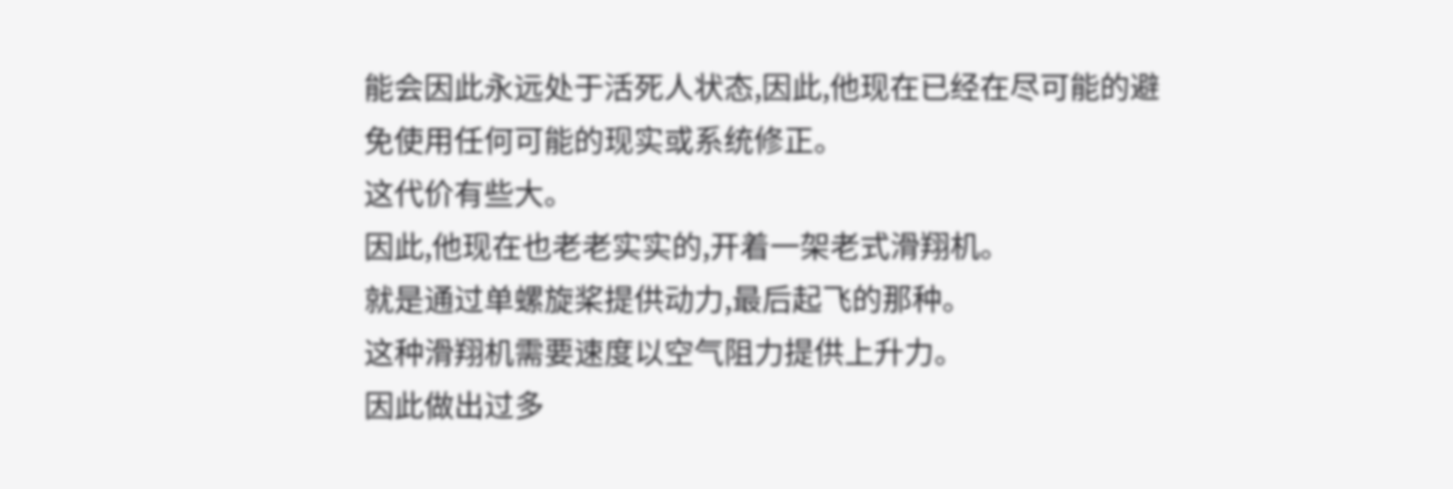能会因此永远处于活死人状态,因此,他现在已经在尽可能的避免使用任何可能的现实或系统修正。
这代价有些大。
因此,他现在也老老实实的,开着一架老式滑翔机。
就是通过单螺旋桨提供动力,最后起飞的那种。
这种滑翔机需要速度以空气阻力提供上升力。
因此做出过多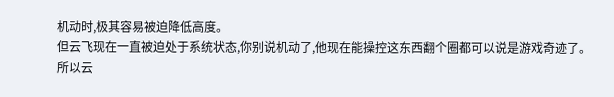机动时,极其容易被迫降低高度。
但云飞现在一直被迫处于系统状态,你别说机动了,他现在能操控这东西翻个圈都可以说是游戏奇迹了。
所以云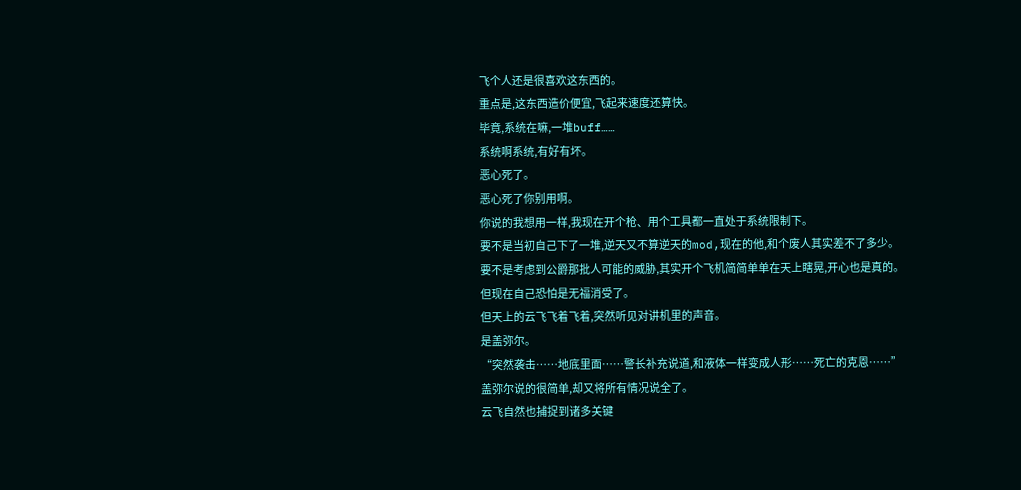飞个人还是很喜欢这东西的。
重点是,这东西造价便宜,飞起来速度还算快。
毕竟,系统在嘛,一堆buff……
系统啊系统,有好有坏。
恶心死了。
恶心死了你别用啊。
你说的我想用一样,我现在开个枪、用个工具都一直处于系统限制下。
要不是当初自己下了一堆,逆天又不算逆天的mod,现在的他,和个废人其实差不了多少。
要不是考虑到公爵那批人可能的威胁,其实开个飞机简简单单在天上瞎晃,开心也是真的。
但现在自己恐怕是无福消受了。
但天上的云飞飞着飞着,突然听见对讲机里的声音。
是盖弥尔。
“突然袭击……地底里面……警长补充说道,和液体一样变成人形……死亡的克恩……”
盖弥尔说的很简单,却又将所有情况说全了。
云飞自然也捕捉到诸多关键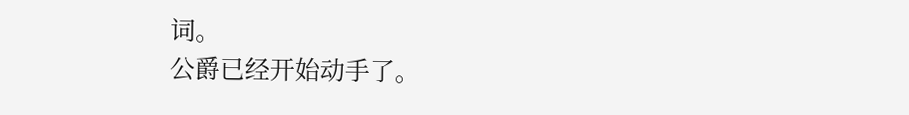词。
公爵已经开始动手了。